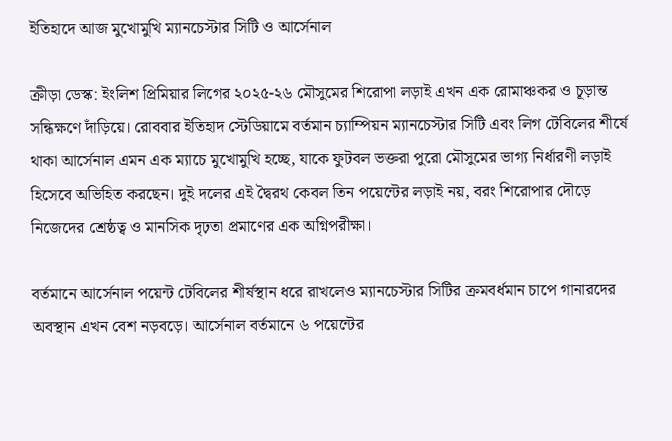ইতিহাদে আজ মুখোমুখি ম্যানচেস্টার সিটি ও আর্সেনাল

ক্রীড়া ডেস্ক: ইংলিশ প্রিমিয়ার লিগের ২০২৫-২৬ মৌসুমের শিরোপা লড়াই এখন এক রোমাঞ্চকর ও চূড়ান্ত সন্ধিক্ষণে দাঁড়িয়ে। রোববার ইতিহাদ স্টেডিয়ামে বর্তমান চ্যাম্পিয়ন ম্যানচেস্টার সিটি এবং লিগ টেবিলের শীর্ষে থাকা আর্সেনাল এমন এক ম্যাচে মুখোমুখি হচ্ছে, যাকে ফুটবল ভক্তরা পুরো মৌসুমের ভাগ্য নির্ধারণী লড়াই হিসেবে অভিহিত করছেন। দুই দলের এই দ্বৈরথ কেবল তিন পয়েন্টের লড়াই নয়, বরং শিরোপার দৌড়ে নিজেদের শ্রেষ্ঠত্ব ও মানসিক দৃঢ়তা প্রমাণের এক অগ্নিপরীক্ষা।

বর্তমানে আর্সেনাল পয়েন্ট টেবিলের শীর্ষস্থান ধরে রাখলেও ম্যানচেস্টার সিটির ক্রমবর্ধমান চাপে গানারদের অবস্থান এখন বেশ নড়বড়ে। আর্সেনাল বর্তমানে ৬ পয়েন্টের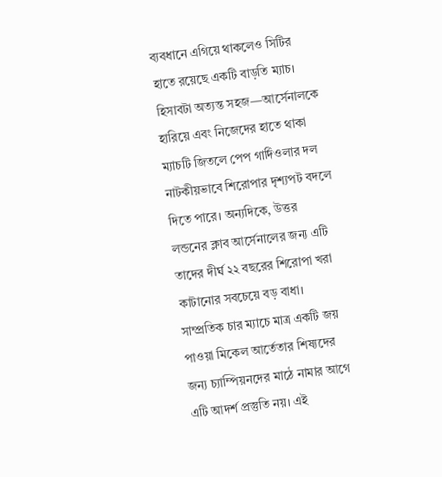ব্যবধানে এগিয়ে থাকলেও সিটির হাতে রয়েছে একটি বাড়তি ম্যাচ। হিসাবটা অত্যন্ত সহজ—আর্সেনালকে হারিয়ে এবং নিজেদের হাতে থাকা ম্যাচটি জিতলে পেপ গার্দিওলার দল নাটকীয়ভাবে শিরোপার দৃশ্যপট বদলে দিতে পারে। অন্যদিকে, উত্তর লন্ডনের ক্লাব আর্সেনালের জন্য এটি তাদের দীর্ঘ ২২ বছরের শিরোপা খরা কাটানোর সবচেয়ে বড় বাধা। সাম্প্রতিক চার ম্যাচে মাত্র একটি জয় পাওয়া মিকেল আর্তেতার শিষ্যদের জন্য চ্যাম্পিয়নদের মাঠে নামার আগে এটি আদর্শ প্রস্তুতি নয়। এই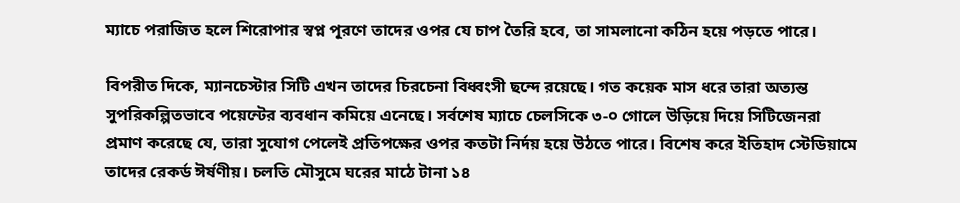ম্যাচে পরাজিত হলে শিরোপার স্বপ্ন পূরণে তাদের ওপর যে চাপ তৈরি হবে, তা সামলানো কঠিন হয়ে পড়তে পারে।

বিপরীত দিকে, ম্যানচেস্টার সিটি এখন তাদের চিরচেনা বিধ্বংসী ছন্দে রয়েছে। গত কয়েক মাস ধরে তারা অত্যন্ত সুপরিকল্পিতভাবে পয়েন্টের ব্যবধান কমিয়ে এনেছে। সর্বশেষ ম্যাচে চেলসিকে ৩-০ গোলে উড়িয়ে দিয়ে সিটিজেনরা প্রমাণ করেছে যে, তারা সুযোগ পেলেই প্রতিপক্ষের ওপর কতটা নির্দয় হয়ে উঠতে পারে। বিশেষ করে ইতিহাদ স্টেডিয়ামে তাদের রেকর্ড ঈর্ষণীয়। চলতি মৌসুমে ঘরের মাঠে টানা ১৪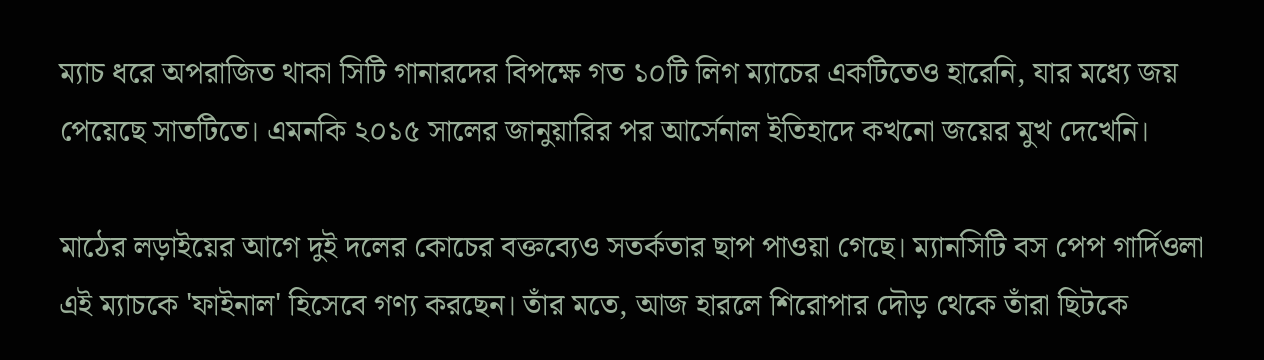ম্যাচ ধরে অপরাজিত থাকা সিটি গানারদের বিপক্ষে গত ১০টি লিগ ম্যাচের একটিতেও হারেনি, যার মধ্যে জয় পেয়েছে সাতটিতে। এমনকি ২০১৫ সালের জানুয়ারির পর আর্সেনাল ইতিহাদে কখনো জয়ের মুখ দেখেনি।

মাঠের লড়াইয়ের আগে দুই দলের কোচের বক্তব্যেও সতর্কতার ছাপ পাওয়া গেছে। ম্যানসিটি বস পেপ গার্দিওলা এই ম্যাচকে 'ফাইনাল' হিসেবে গণ্য করছেন। তাঁর মতে, আজ হারলে শিরোপার দৌড় থেকে তাঁরা ছিটকে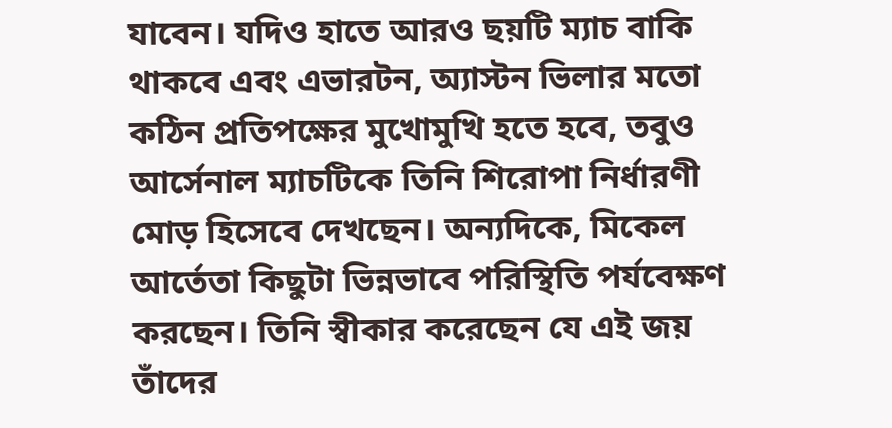যাবেন। যদিও হাতে আরও ছয়টি ম্যাচ বাকি থাকবে এবং এভারটন, অ্যাস্টন ভিলার মতো কঠিন প্রতিপক্ষের মুখোমুখি হতে হবে, তবুও আর্সেনাল ম্যাচটিকে তিনি শিরোপা নির্ধারণী মোড় হিসেবে দেখছেন। অন্যদিকে, মিকেল আর্তেতা কিছুটা ভিন্নভাবে পরিস্থিতি পর্যবেক্ষণ করছেন। তিনি স্বীকার করেছেন যে এই জয় তাঁদের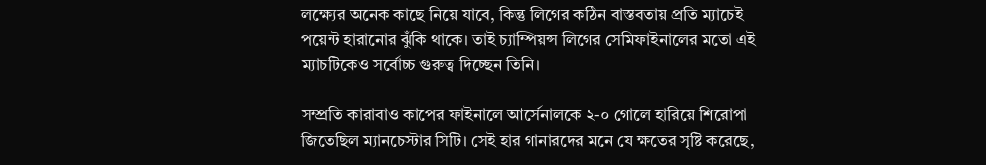লক্ষ্যের অনেক কাছে নিয়ে যাবে, কিন্তু লিগের কঠিন বাস্তবতায় প্রতি ম্যাচেই পয়েন্ট হারানোর ঝুঁকি থাকে। তাই চ্যাম্পিয়ন্স লিগের সেমিফাইনালের মতো এই ম্যাচটিকেও সর্বোচ্চ গুরুত্ব দিচ্ছেন তিনি।

সম্প্রতি কারাবাও কাপের ফাইনালে আর্সেনালকে ২-০ গোলে হারিয়ে শিরোপা জিতেছিল ম্যানচেস্টার সিটি। সেই হার গানারদের মনে যে ক্ষতের সৃষ্টি করেছে,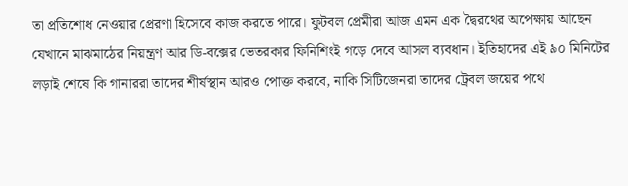তা প্রতিশোধ নেওয়ার প্রেরণা হিসেবে কাজ করতে পারে। ফুটবল প্রেমীরা আজ এমন এক দ্বৈরথের অপেক্ষায় আছেন যেখানে মাঝমাঠের নিয়ন্ত্রণ আর ডি-বক্সের ভেতরকার ফিনিশিংই গড়ে দেবে আসল ব্যবধান। ইতিহাদের এই ৯০ মিনিটের লড়াই শেষে কি গানাররা তাদের শীর্ষস্থান আরও পোক্ত করবে, নাকি সিটিজেনরা তাদের ট্রেবল জয়ের পথে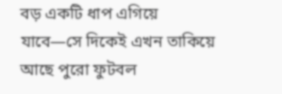বড় একটি ধাপ এগিয়ে যাবে—সে দিকেই এখন তাকিয়ে আছে পুরো ফুটবল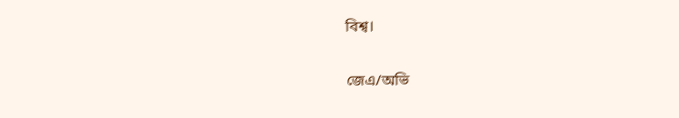বিশ্ব।

জেএ/অভি